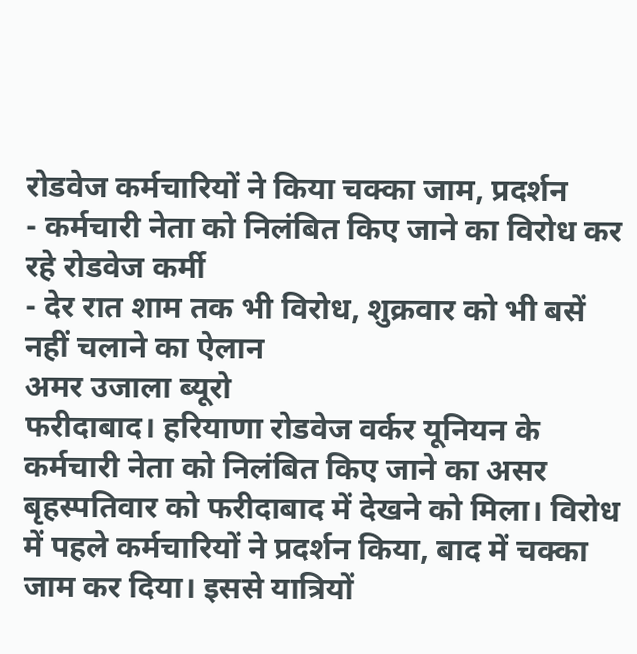रोडवेज कर्मचारियों ने किया चक्का जाम, प्रदर्शन
- कर्मचारी नेता को निलंबित किए जाने का विरोध कर रहे रोडवेज कर्मी
- देर रात शाम तक भी विरोध, शुक्रवार को भी बसें नहीं चलाने का ऐलान
अमर उजाला ब्यूरो
फरीदाबाद। हरियाणा रोडवेज वर्कर यूनियन के कर्मचारी नेता को निलंबित किए जाने का असर बृहस्पतिवार को फरीदाबाद में देखने को मिला। विरोध में पहले कर्मचारियों ने प्रदर्शन किया, बाद में चक्का जाम कर दिया। इससे यात्रियों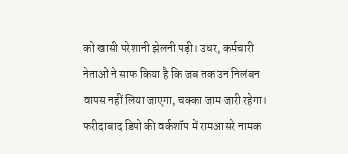को खासी परेशानी झेलनी पड़ी। उधर, कर्मचारी नेताओं ने साफ किया है कि जब तक उन निलंबन वापस नहीं लिया जाएगा, चक्का जाम जारी रहेगा।
फरीदाबाद डिपो की वर्कशॉप में रामआसरे नामक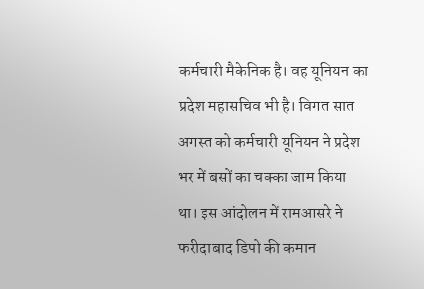कर्मचारी मैकेनिक है। वह यूनियन का प्रदेश महासचिव भी है। विगत सात अगस्त को कर्मचारी यूनियन ने प्रदेश भर में बसों का चक्का जाम किया था। इस आंदोलन में रामआसरे ने फरीदाबाद डिपो की कमान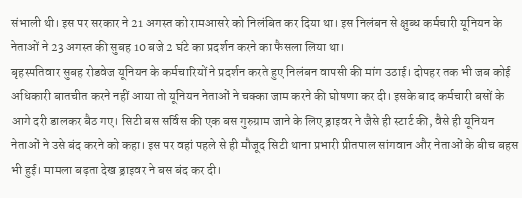संभाली थी। इस पर सरकार ने 21 अगस्त को रामआसरे को निलंबित कर दिया था। इस निलंबन से क्षुब्ध कर्मचारी यूनियन के नेताओं ने 23 अगस्त की सुबह 10 बजे 2 घंटे का प्रदर्शन करने का फैसला लिया था।
बृहस्पतिवार सुबह रोडवेज यूनियन के कर्मचारियों ने प्रदर्शन करते हुए निलंबन वापसी की मांग उठाई। दोपहर तक भी जब कोई अधिकारी बातचीत करने नहीं आया तो यूनियन नेताओं ने चक्का जाम करने की घोषणा कर दी। इसके बाद कर्मचारी बसों के आगे दरी डालकर बैठ गए। सिटी बस सर्विस की एक बस गुरुग्राम जाने के लिए ड्राइवर ने जैसे ही स्टार्ट की, वैसे ही यूनियन नेताओं ने उसे बंद करने को कहा। इस पर वहां पहले से ही मौजूद सिटी थाना प्रभारी प्रीतपाल सांगवान और नेताओं के बीच बहस भी हुई। मामला बढ़ता देख ड्राइवर ने बस बंद कर दी।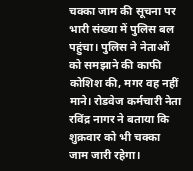चक्का जाम की सूचना पर भारी संख्या में पुलिस बल पहुंचा। पुलिस ने नेताओं को समझाने की काफी कोशिश की, मगर वह नहीं माने। रोडवेज कर्मचारी नेता रविंद्र नागर ने बताया कि शुक्रवार को भी चक्का जाम जारी रहेगा।